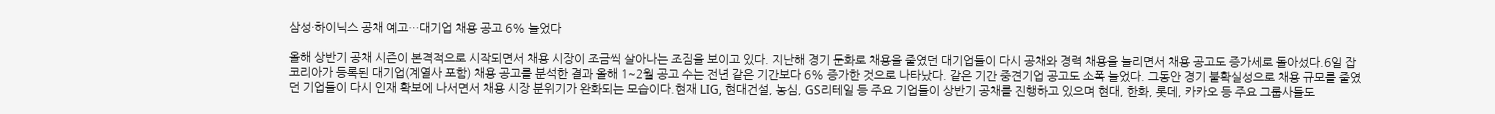삼성·하이닉스 공채 예고…대기업 채용 공고 6% 늘었다

올해 상반기 공채 시즌이 본격적으로 시작되면서 채용 시장이 조금씩 살아나는 조짐을 보이고 있다. 지난해 경기 둔화로 채용을 줄였던 대기업들이 다시 공채와 경력 채용을 늘리면서 채용 공고도 증가세로 돌아섰다.6일 잡코리아가 등록된 대기업(계열사 포함) 채용 공고를 분석한 결과 올해 1~2월 공고 수는 전년 같은 기간보다 6% 증가한 것으로 나타났다. 같은 기간 중견기업 공고도 소폭 늘었다. 그동안 경기 불확실성으로 채용 규모를 줄였던 기업들이 다시 인재 확보에 나서면서 채용 시장 분위기가 완화되는 모습이다.현재 LIG, 현대건설, 농심, GS리테일 등 주요 기업들이 상반기 공채를 진행하고 있으며 현대, 한화, 롯데, 카카오 등 주요 그룹사들도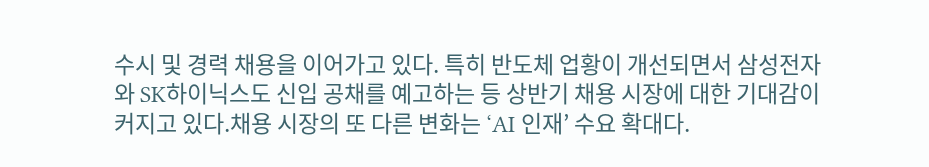수시 및 경력 채용을 이어가고 있다. 특히 반도체 업황이 개선되면서 삼성전자와 SK하이닉스도 신입 공채를 예고하는 등 상반기 채용 시장에 대한 기대감이 커지고 있다.채용 시장의 또 다른 변화는 ‘AI 인재’ 수요 확대다.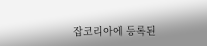잡코리아에 등록된